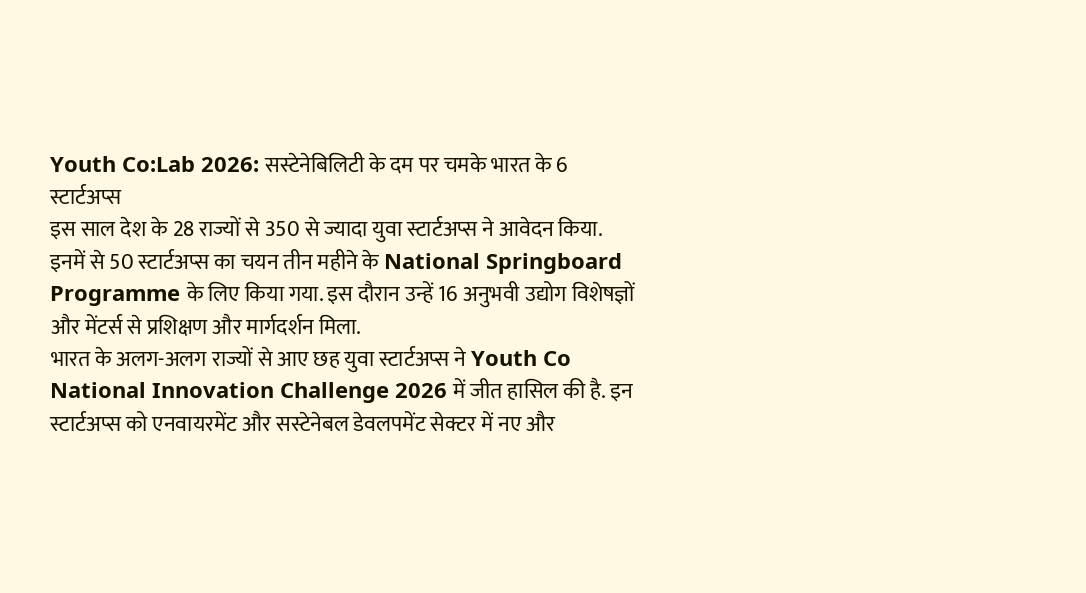Youth Co:Lab 2026: सस्टेनेबिलिटी के दम पर चमके भारत के 6 स्टार्टअप्स
इस साल देश के 28 राज्यों से 350 से ज्यादा युवा स्टार्टअप्स ने आवेदन किया. इनमें से 50 स्टार्टअप्स का चयन तीन महीने के National Springboard Programme के लिए किया गया. इस दौरान उन्हें 16 अनुभवी उद्योग विशेषज्ञों और मेंटर्स से प्रशिक्षण और मार्गदर्शन मिला.
भारत के अलग-अलग राज्यों से आए छह युवा स्टार्टअप्स ने Youth Co National Innovation Challenge 2026 में जीत हासिल की है. इन स्टार्टअप्स को एनवायरमेंट और सस्टेनेबल डेवलपमेंट सेक्टर में नए और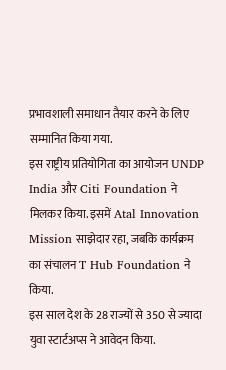प्रभावशाली समाधान तैयार करने के लिए सम्मानित किया गया.
इस राष्ट्रीय प्रतियोगिता का आयोजन UNDP India और Citi Foundation ने मिलकर किया. इसमें Atal Innovation Mission साझेदार रहा, जबकि कार्यक्रम का संचालन T Hub Foundation ने किया.
इस साल देश के 28 राज्यों से 350 से ज्यादा युवा स्टार्टअप्स ने आवेदन किया.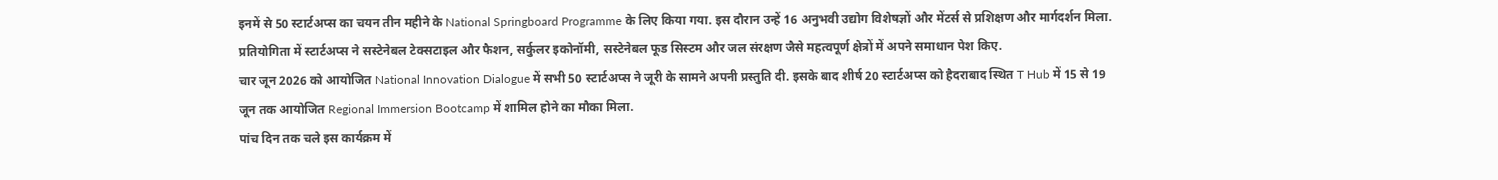इनमें से 50 स्टार्टअप्स का चयन तीन महीने के National Springboard Programme के लिए किया गया. इस दौरान उन्हें 16 अनुभवी उद्योग विशेषज्ञों और मेंटर्स से प्रशिक्षण और मार्गदर्शन मिला.
प्रतियोगिता में स्टार्टअप्स ने सस्टेनेबल टेक्सटाइल और फैशन, सर्कुलर इकोनॉमी, सस्टेनेबल फूड सिस्टम और जल संरक्षण जैसे महत्वपूर्ण क्षेत्रों में अपने समाधान पेश किए.
चार जून 2026 को आयोजित National Innovation Dialogue में सभी 50 स्टार्टअप्स ने जूरी के सामने अपनी प्रस्तुति दी. इसके बाद शीर्ष 20 स्टार्टअप्स को हैदराबाद स्थित T Hub में 15 से 19 जून तक आयोजित Regional Immersion Bootcamp में शामिल होने का मौका मिला.
पांच दिन तक चले इस कार्यक्रम में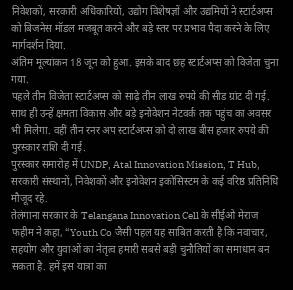निवेशकों, सरकारी अधिकारियों, उद्योग विशेषज्ञों और उद्यमियों ने स्टार्टअप्स को बिजनेस मॉडल मजबूत करने और बड़े स्तर पर प्रभाव पैदा करने के लिए मार्गदर्शन दिया.
अंतिम मूल्यांकन 18 जून को हुआ. इसके बाद छह स्टार्टअप्स को विजेता चुना गया.
पहले तीन विजेता स्टार्टअप्स को साढ़े तीन लाख रुपये की सीड ग्रांट दी गई. साथ ही उन्हें क्षमता विकास और बड़े इनोवेशन नेटवर्क तक पहुंच का अवसर भी मिलेगा. वहीं तीन रनर अप स्टार्टअप्स को दो लाख बीस हजार रुपये की पुरस्कार राशि दी गई.
पुरस्कार समारोह में UNDP, Atal Innovation Mission, T Hub, सरकारी संस्थानों, निवेशकों और इनोवेशन इकोसिस्टम के कई वरिष्ठ प्रतिनिधि मौजूद रहे.
तेलंगाना सरकार के Telangana Innovation Cell के सीईओ मेराज फहीम ने कहा, “Youth Co जैसी पहल यह साबित करती है कि नवाचार, सहयोग और युवाओं का नेतृत्व हमारी सबसे बड़ी चुनौतियों का समाधान बन सकता है. हमें इस यात्रा का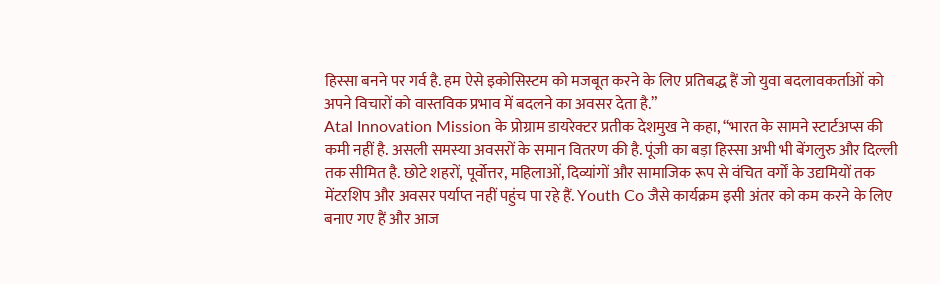हिस्सा बनने पर गर्व है. हम ऐसे इकोसिस्टम को मजबूत करने के लिए प्रतिबद्ध हैं जो युवा बदलावकर्ताओं को अपने विचारों को वास्तविक प्रभाव में बदलने का अवसर देता है.”
Atal Innovation Mission के प्रोग्राम डायरेक्टर प्रतीक देशमुख ने कहा, “भारत के सामने स्टार्टअप्स की कमी नहीं है. असली समस्या अवसरों के समान वितरण की है. पूंजी का बड़ा हिस्सा अभी भी बेंगलुरु और दिल्ली तक सीमित है. छोटे शहरों, पूर्वोत्तर, महिलाओं, दिव्यांगों और सामाजिक रूप से वंचित वर्गों के उद्यमियों तक मेंटरशिप और अवसर पर्याप्त नहीं पहुंच पा रहे हैं. Youth Co जैसे कार्यक्रम इसी अंतर को कम करने के लिए बनाए गए हैं और आज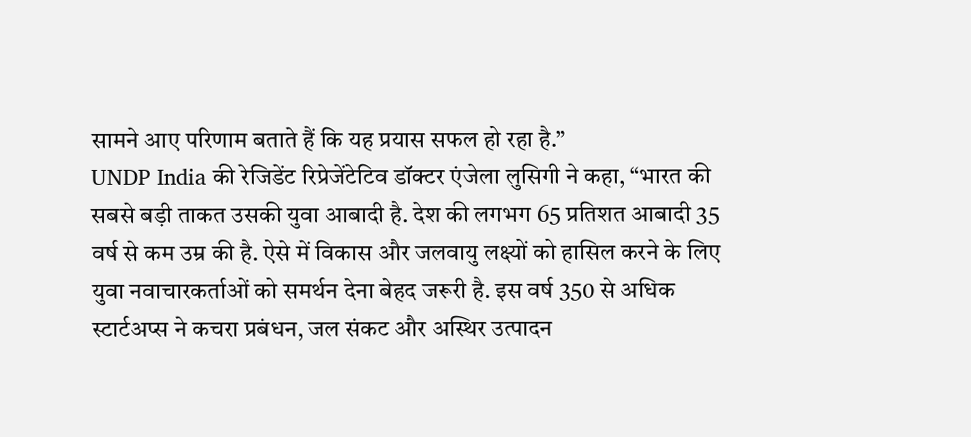सामने आए परिणाम बताते हैं कि यह प्रयास सफल हो रहा है.”
UNDP India की रेजिडेंट रिप्रेजेंटेटिव डॉक्टर एंजेला लुसिगी ने कहा, “भारत की सबसे बड़ी ताकत उसकी युवा आबादी है. देश की लगभग 65 प्रतिशत आबादी 35 वर्ष से कम उम्र की है. ऐसे में विकास और जलवायु लक्ष्यों को हासिल करने के लिए युवा नवाचारकर्ताओं को समर्थन देना बेहद जरूरी है. इस वर्ष 350 से अधिक स्टार्टअप्स ने कचरा प्रबंधन, जल संकट और अस्थिर उत्पादन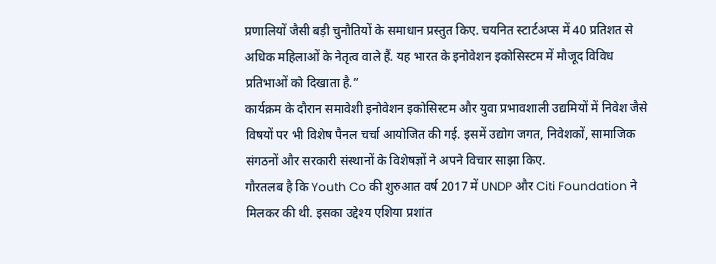प्रणालियों जैसी बड़ी चुनौतियों के समाधान प्रस्तुत किए. चयनित स्टार्टअप्स में 40 प्रतिशत से अधिक महिलाओं के नेतृत्व वाले हैं. यह भारत के इनोवेशन इकोसिस्टम में मौजूद विविध प्रतिभाओं को दिखाता है.”
कार्यक्रम के दौरान समावेशी इनोवेशन इकोसिस्टम और युवा प्रभावशाली उद्यमियों में निवेश जैसे विषयों पर भी विशेष पैनल चर्चा आयोजित की गई. इसमें उद्योग जगत, निवेशकों, सामाजिक संगठनों और सरकारी संस्थानों के विशेषज्ञों ने अपने विचार साझा किए.
गौरतलब है कि Youth Co की शुरुआत वर्ष 2017 में UNDP और Citi Foundation ने मिलकर की थी. इसका उद्देश्य एशिया प्रशांत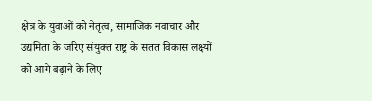क्षेत्र के युवाओं को नेतृत्व, सामाजिक नवाचार और उद्यमिता के जरिए संयुक्त राष्ट्र के सतत विकास लक्ष्यों को आगे बढ़ाने के लिए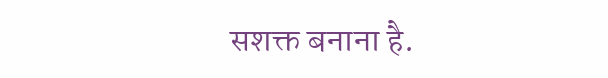सशक्त बनाना है.